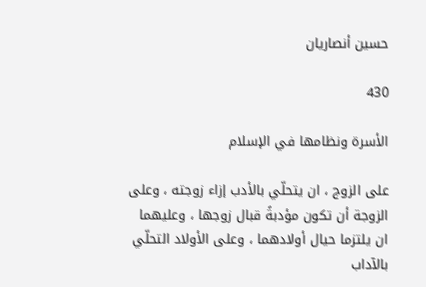حسين أنصاريان

430

الأسرة ونظامها في الإسلام

على الزوج ، ان يتحلّي بالأدب إزاء زوجته ، وعلى الزوجة أن تكون مؤدبةً قبال زوجها ، وعليهما ان يلتزما حيال أولادهما ، وعلى الأولاد التحلّي بالآداب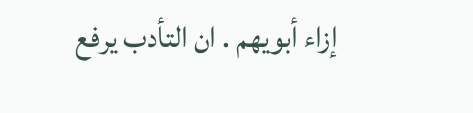إزاء أبويهم . ان التأدب يرفع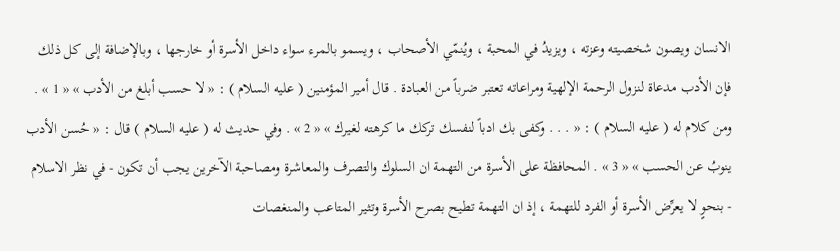الانسان ويصون شخصيته وعزته ، ويزيدُ في المحبة ، ويُنمّي الأصحاب ، ويسمو بالمرء سواء داخل الأسرة أو خارجها ، وبالإضافة إلى كل ذلك فإن الأدب مدعاة لنزول الرحمة الإلهية ومراعاته تعتبر ضرباً من العبادة . قال أمير المؤمنين ( عليه السلام ) : « لا حسب أبلغ من الأدب » « 1 » . ومن كلام له ( عليه السلام ) : « . . . وكفى بك ادباً لنفسك تركك ما كرهته لغيرك » « 2 » . وفي حديث له ( عليه السلام ) قال : « حُسن الأدب ينوبُ عن الحسب » « 3 » . المحافظة على الأسرة من التهمة ان السلوك والتصرف والمعاشرة ومصاحبة الآخرين يجب أن تكون - في نظر الاسلام - بنحوٍ لا يعرِّض الأسرة أو الفرد للتهمة ، إذ ان التهمة تطيح بصرح الأسرة وتثير المتاعب والمنغصات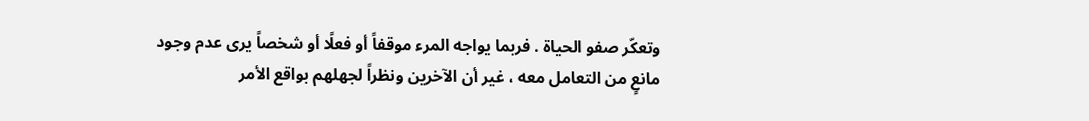وتعكّر صفو الحياة . فربما يواجه المرء موقفاً أو فعلًا أو شخصاً يرى عدم وجود مانعٍ من التعامل معه ، غير أن الآخرين ونظراً لجهلهم بواقع الأمر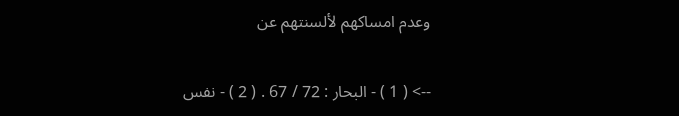وعدم امساكهم لألسنتهم عن

--> ( 1 ) - البحار : 72 / 67 . ( 2 ) - نفس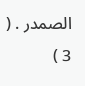الصمدر . ( 3 )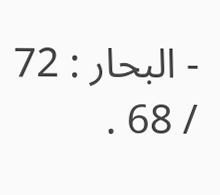- البحار : 72 / 68 .